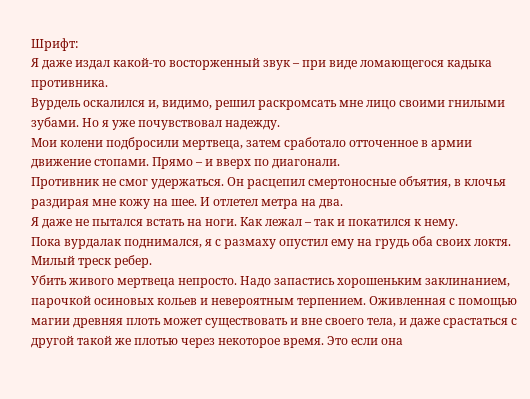Шрифт:
Я даже издал какой-то восторженный звук – при виде ломающегося кадыка противника.
Вурдель оскалился и, видимо, решил раскромсать мне лицо своими гнилыми зубами. Но я уже почувствовал надежду.
Мои колени подбросили мертвеца, затем сработало отточенное в армии движение стопами. Прямо – и вверх по диагонали.
Противник не смог удержаться. Он расцепил смертоносные объятия, в клочья раздирая мне кожу на шее. И отлетел метра на два.
Я даже не пытался встать на ноги. Как лежал – так и покатился к нему.
Пока вурдалак поднимался, я с размаху опустил ему на грудь оба своих локтя.
Милый треск ребер.
Убить живого мертвеца непросто. Надо запастись хорошеньким заклинанием, парочкой осиновых кольев и невероятным терпением. Оживленная с помощью магии древняя плоть может существовать и вне своего тела, и даже срастаться с другой такой же плотью через некоторое время. Это если она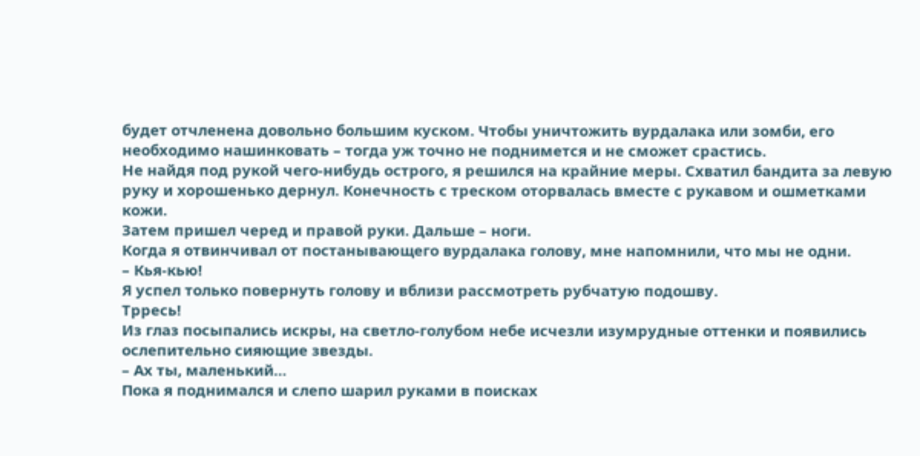будет отчленена довольно большим куском. Чтобы уничтожить вурдалака или зомби, его необходимо нашинковать – тогда уж точно не поднимется и не сможет срастись.
Не найдя под рукой чего-нибудь острого, я решился на крайние меры. Схватил бандита за левую руку и хорошенько дернул. Конечность с треском оторвалась вместе с рукавом и ошметками кожи.
Затем пришел черед и правой руки. Дальше – ноги.
Когда я отвинчивал от постанывающего вурдалака голову, мне напомнили, что мы не одни.
– Кья-кью!
Я успел только повернуть голову и вблизи рассмотреть рубчатую подошву.
Трресь!
Из глаз посыпались искры, на светло-голубом небе исчезли изумрудные оттенки и появились ослепительно сияющие звезды.
– Ах ты, маленький…
Пока я поднимался и слепо шарил руками в поисках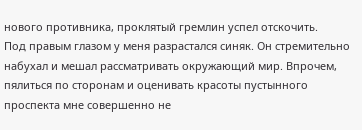нового противника, проклятый гремлин успел отскочить.
Под правым глазом у меня разрастался синяк. Он стремительно набухал и мешал рассматривать окружающий мир. Впрочем, пялиться по сторонам и оценивать красоты пустынного проспекта мне совершенно не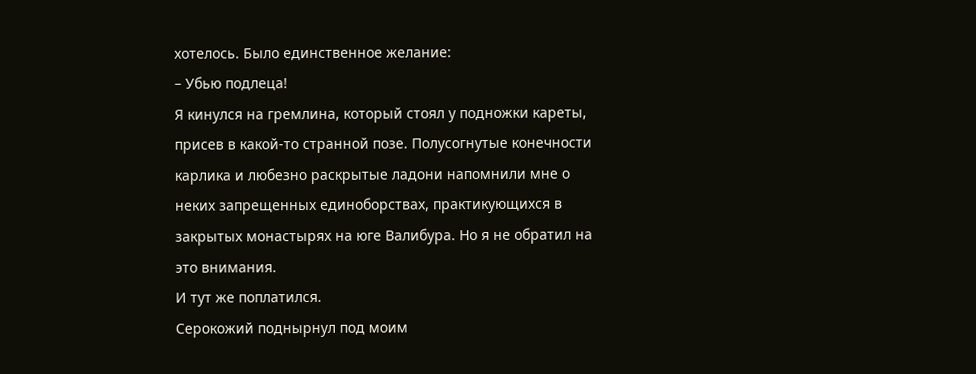хотелось. Было единственное желание:
– Убью подлеца!
Я кинулся на гремлина, который стоял у подножки кареты, присев в какой-то странной позе. Полусогнутые конечности карлика и любезно раскрытые ладони напомнили мне о неких запрещенных единоборствах, практикующихся в закрытых монастырях на юге Валибура. Но я не обратил на это внимания.
И тут же поплатился.
Серокожий поднырнул под моим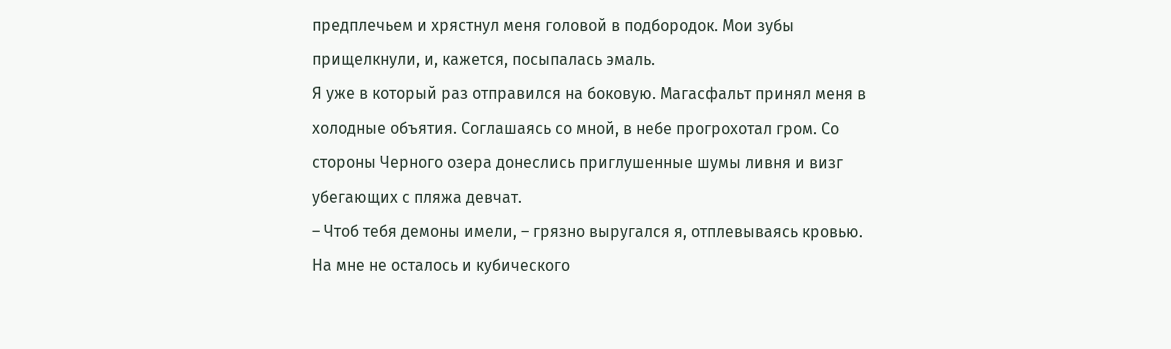предплечьем и хрястнул меня головой в подбородок. Мои зубы прищелкнули, и, кажется, посыпалась эмаль.
Я уже в который раз отправился на боковую. Магасфальт принял меня в холодные объятия. Соглашаясь со мной, в небе прогрохотал гром. Со стороны Черного озера донеслись приглушенные шумы ливня и визг убегающих с пляжа девчат.
– Чтоб тебя демоны имели, – грязно выругался я, отплевываясь кровью.
На мне не осталось и кубического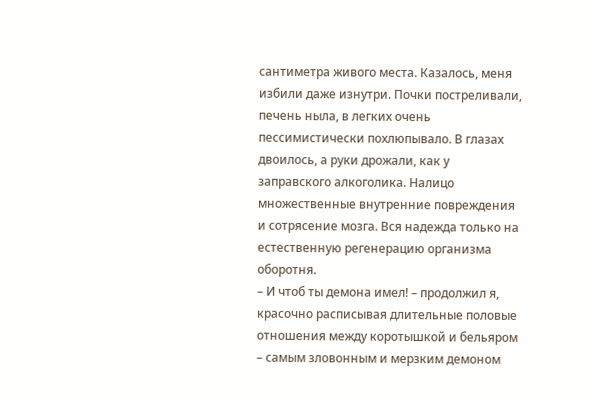сантиметра живого места. Казалось, меня избили даже изнутри. Почки постреливали, печень ныла, в легких очень пессимистически похлюпывало. В глазах двоилось, а руки дрожали, как у заправского алкоголика. Налицо множественные внутренние повреждения и сотрясение мозга. Вся надежда только на естественную регенерацию организма оборотня.
– И чтоб ты демона имел! – продолжил я, красочно расписывая длительные половые отношения между коротышкой и бельяром – самым зловонным и мерзким демоном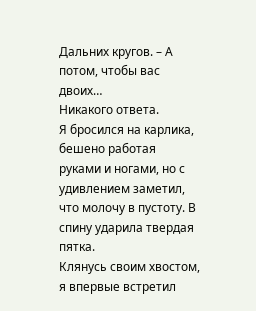Дальних кругов. – А потом, чтобы вас двоих…
Никакого ответа.
Я бросился на карлика, бешено работая руками и ногами, но с удивлением заметил, что молочу в пустоту. В спину ударила твердая пятка.
Клянусь своим хвостом, я впервые встретил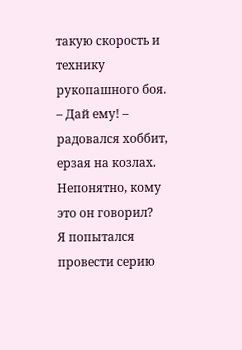такую скорость и технику рукопашного боя.
– Дай ему! – радовался хоббит, ерзая на козлах. Непонятно, кому это он говорил?
Я попытался провести серию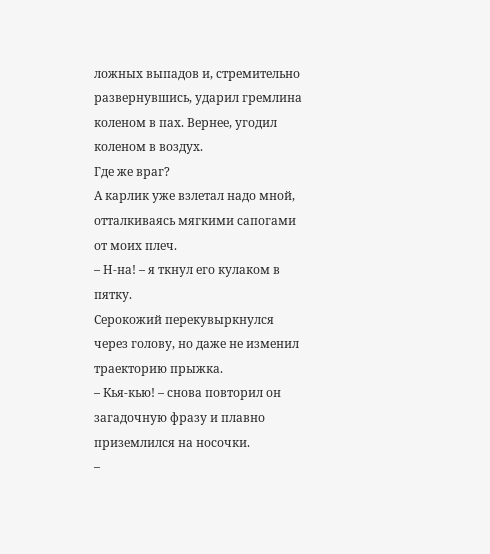ложных выпадов и, стремительно развернувшись, ударил гремлина коленом в пах. Вернее, угодил коленом в воздух.
Где же враг?
А карлик уже взлетал надо мной, отталкиваясь мягкими сапогами от моих плеч.
– Н-на! – я ткнул его кулаком в пятку.
Серокожий перекувыркнулся через голову, но даже не изменил траекторию прыжка.
– Кья-кью! – снова повторил он загадочную фразу и плавно приземлился на носочки.
–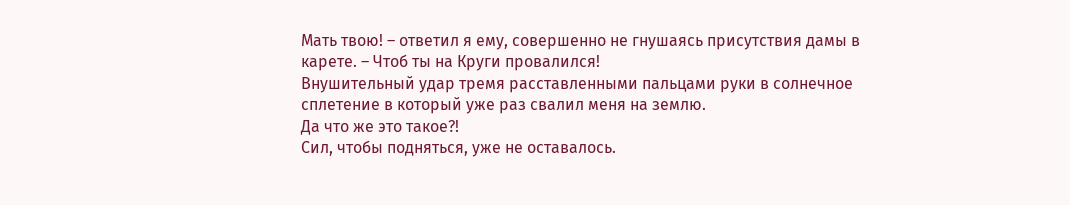Мать твою! – ответил я ему, совершенно не гнушаясь присутствия дамы в карете. – Чтоб ты на Круги провалился!
Внушительный удар тремя расставленными пальцами руки в солнечное сплетение в который уже раз свалил меня на землю.
Да что же это такое?!
Сил, чтобы подняться, уже не оставалось.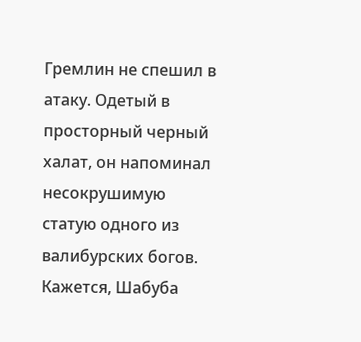Гремлин не спешил в атаку. Одетый в просторный черный халат, он напоминал несокрушимую статую одного из валибурских богов. Кажется, Шабуба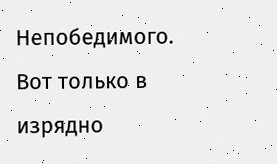Непобедимого. Вот только в изрядно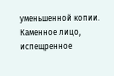уменьшенной копии.
Каменное лицо, испещренное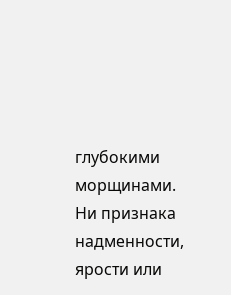глубокими морщинами. Ни признака надменности, ярости или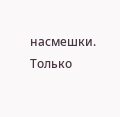насмешки. Только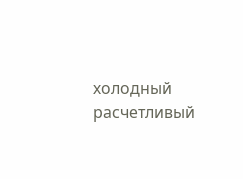холодный расчетливый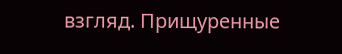взгляд. Прищуренные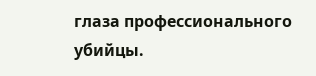глаза профессионального убийцы.